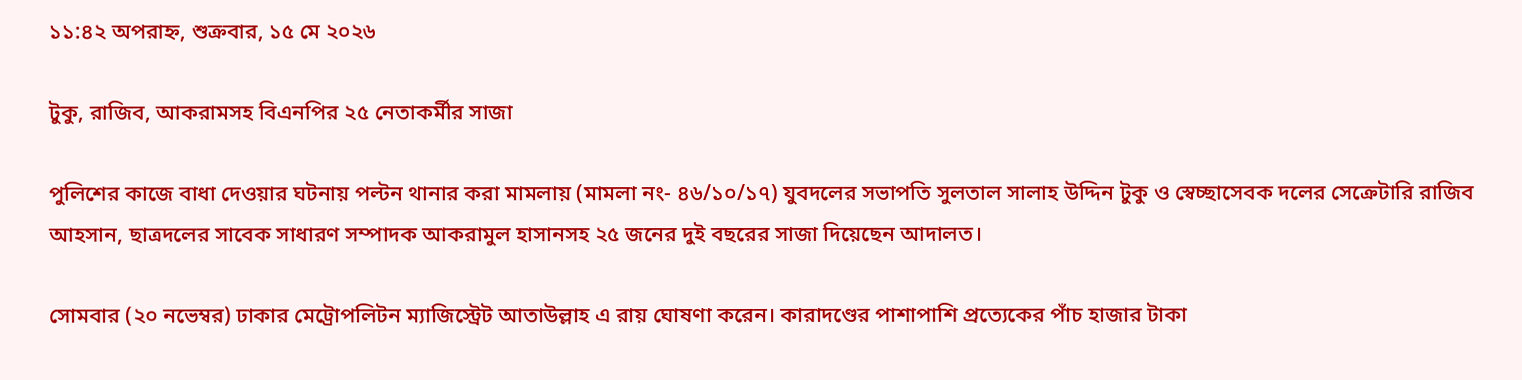১১:৪২ অপরাহ্ন, শুক্রবার, ১৫ মে ২০২৬

টুকু, রাজিব, আকরামসহ বিএনপির ২৫ নেতাকর্মীর সাজা

পুলিশের কাজে বাধা দেওয়ার ঘটনায় পল্টন থানার করা মামলায় (মামলা নং- ৪৬/১০/১৭) যুবদলের সভাপতি সুলতাল সালাহ উদ্দিন টুকু ও স্বেচ্ছাসেবক দলের সেক্রেটারি রাজিব আহসান, ছাত্রদলের সাবেক সাধারণ সম্পাদক আকরামুল হাসানসহ ২৫ জনের দুই বছরের সাজা দিয়েছেন আদালত।

সোমবার (২০ নভেম্বর) ঢাকার মেট্রোপলিটন ম্যাজিস্ট্রেট আতাউল্লাহ এ রায় ঘোষণা করেন। কারাদণ্ডের পাশাপাশি প্রত্যেকের পাঁচ হাজার টাকা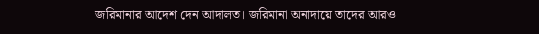জরিমানার আদেশ দেন আদালত। জরিমানা অনাদায়ে তাদের আরও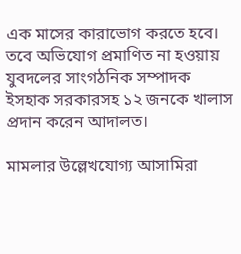এক মাসের কারাভোগ করতে হবে। তবে অভিযোগ প্রমাণিত না হওয়ায় যুবদলের সাংগঠনিক সম্পাদক ইসহাক সরকারসহ ১২ জনকে খালাস প্রদান করেন আদালত।

মামলার উল্লেখযোগ্য আসামিরা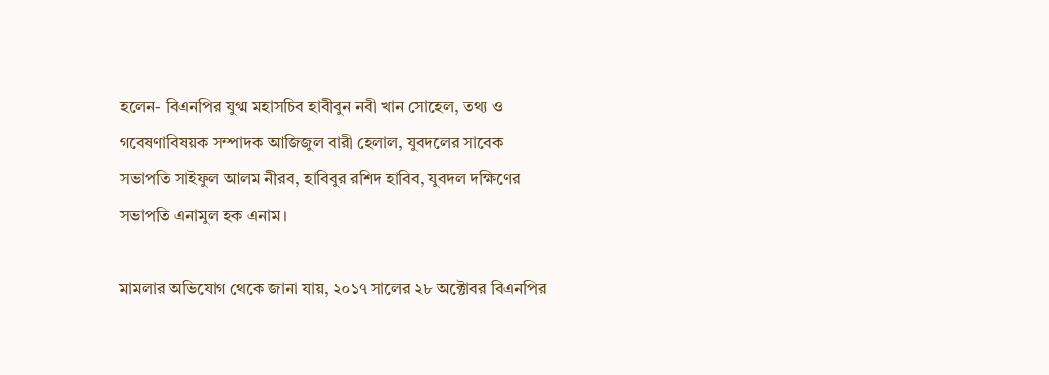হলেন- বিএনপির যুগ্ম মহাসচিব হাবীবুন নবী খান সোহেল, তথ্য ও গবেষণাবিষয়ক সম্পাদক আজিজুল বারী হেলাল, যুবদলের সাবেক সভাপতি সাইফুল আলম নীরব, হাবিবুর রশিদ হাবিব, যুবদল দক্ষিণের সভাপতি এনামুল হক এনাম।

মামলার অভিযোগ থেকে জানা যায়, ২০১৭ সালের ২৮ অক্টোবর বিএনপির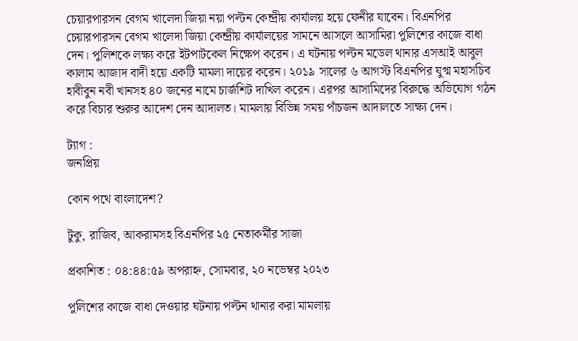চেয়ারপারসন বেগম খালেদা জিয়া নয়া পল্টন কেন্দ্রীয় কার্যালয় হয়ে ফেনীর যাবেন। বিএনপির চেয়ারপারসন বেগম খালেদা জিয়া কেন্দ্রীয় কার্যালয়ের সামনে আসলে আসামিরা পুলিশের কাজে বাধা দেন। পুলিশকে লক্ষ্য করে ইটপাটকেল নিক্ষেপ করেন। এ ঘটনায় পল্টন মডেল থানার এসআই আবুল কালাম আজাদ বাদী হয়ে একটি মামলা দায়ের করেন। ২০১৯ সালের ৬ আগস্ট বিএনপির যুগ্ম মহাসচিব হাবীবুন নবী খানসহ ৪০ জনের নামে চার্জশিট দাখিল করেন। এরপর আসামিদের বিরুদ্ধে অভিযোগ গঠন করে বিচার শুরুর আদেশ দেন আদালত। মামলায় বিভিন্ন সময় পাঁচজন আদালতে সাক্ষ্য দেন।

ট্যাগ :
জনপ্রিয়

কোন পথে বাংলাদেশ?

টুকু, রাজিব, আকরামসহ বিএনপির ২৫ নেতাকর্মীর সাজা

প্রকাশিত : ০৪:৪৪:৫৯ অপরাহ্ন, সোমবার, ২০ নভেম্বর ২০২৩

পুলিশের কাজে বাধা দেওয়ার ঘটনায় পল্টন থানার করা মামলায়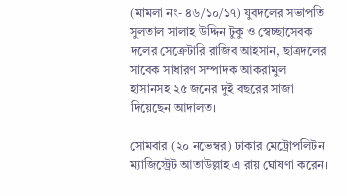(মামলা নং- ৪৬/১০/১৭) যুবদলের সভাপতি সুলতাল সালাহ উদ্দিন টুকু ও স্বেচ্ছাসেবক দলের সেক্রেটারি রাজিব আহসান, ছাত্রদলের সাবেক সাধারণ সম্পাদক আকরামুল হাসানসহ ২৫ জনের দুই বছরের সাজা দিয়েছেন আদালত।

সোমবার (২০ নভেম্বর) ঢাকার মেট্রোপলিটন ম্যাজিস্ট্রেট আতাউল্লাহ এ রায় ঘোষণা করেন।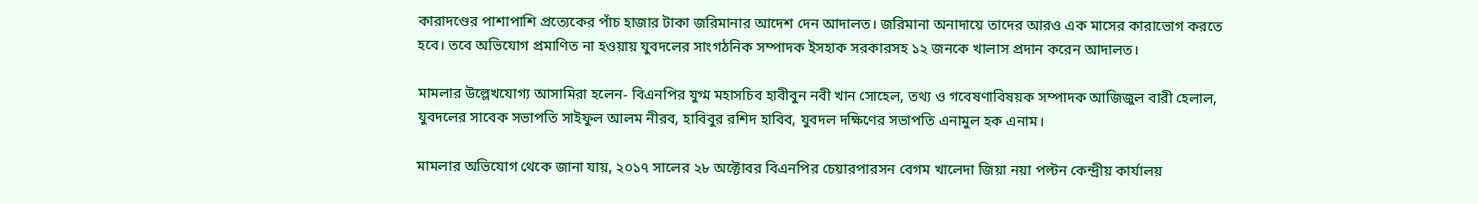কারাদণ্ডের পাশাপাশি প্রত্যেকের পাঁচ হাজার টাকা জরিমানার আদেশ দেন আদালত। জরিমানা অনাদায়ে তাদের আরও এক মাসের কারাভোগ করতে হবে। তবে অভিযোগ প্রমাণিত না হওয়ায় যুবদলের সাংগঠনিক সম্পাদক ইসহাক সরকারসহ ১২ জনকে খালাস প্রদান করেন আদালত।

মামলার উল্লেখযোগ্য আসামিরা হলেন- বিএনপির যুগ্ম মহাসচিব হাবীবুন নবী খান সোহেল, তথ্য ও গবেষণাবিষয়ক সম্পাদক আজিজুল বারী হেলাল, যুবদলের সাবেক সভাপতি সাইফুল আলম নীরব, হাবিবুর রশিদ হাবিব, যুবদল দক্ষিণের সভাপতি এনামুল হক এনাম।

মামলার অভিযোগ থেকে জানা যায়, ২০১৭ সালের ২৮ অক্টোবর বিএনপির চেয়ারপারসন বেগম খালেদা জিয়া নয়া পল্টন কেন্দ্রীয় কার্যালয়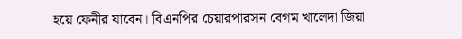হয়ে ফেনীর যাবেন। বিএনপির চেয়ারপারসন বেগম খালেদা জিয়া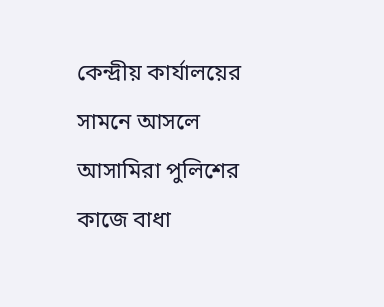কেন্দ্রীয় কার্যালয়ের সামনে আসলে আসামিরা পুলিশের কাজে বাধা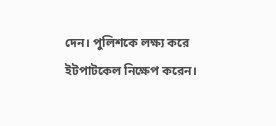দেন। পুলিশকে লক্ষ্য করে ইটপাটকেল নিক্ষেপ করেন।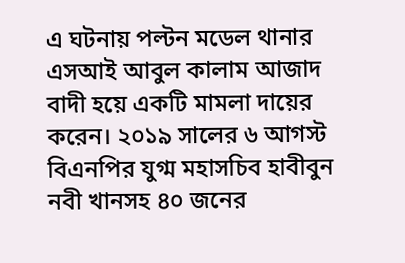এ ঘটনায় পল্টন মডেল থানার এসআই আবুল কালাম আজাদ বাদী হয়ে একটি মামলা দায়ের করেন। ২০১৯ সালের ৬ আগস্ট বিএনপির যুগ্ম মহাসচিব হাবীবুন নবী খানসহ ৪০ জনের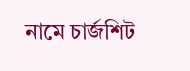নামে চার্জশিট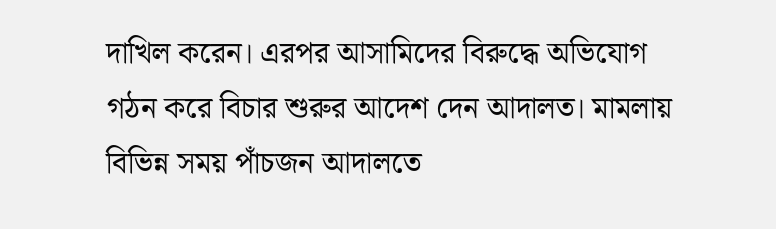দাখিল করেন। এরপর আসামিদের বিরুদ্ধে অভিযোগ গঠন করে বিচার শুরুর আদেশ দেন আদালত। মামলায় বিভিন্ন সময় পাঁচজন আদালতে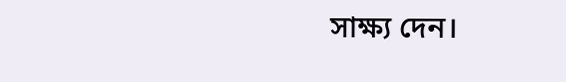সাক্ষ্য দেন।